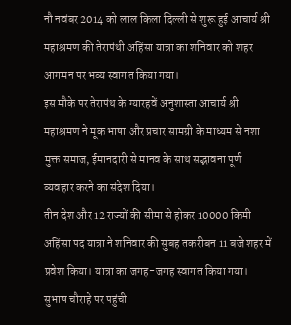नौ नवंबर 2014 को लाल किला दिल्ली से शुरू हुई आचार्य श्री महाश्रमण की तेरापंथी अहिंसा यात्रा का शनिवार को शहर आगमन पर भव्य स्वागत किया गया।
इस मौके पर तेरापंथ के ग्यारहवें अनुशास्ता आचार्य श्री महाश्रमण ने मूक भाषा और प्रचार सामग्री के माध्यम से नशा मुक्त समाज, ईमानदारी से मानव के साथ सद्भावना पूर्ण व्यवहार करने का संदेश दिया।
तीन देश और 12 राज्यों की सीमा से होकर 10000 किमी अहिंसा पद यात्रा ने शनिवार की सुबह तकरीबन 11 बजे शहर में प्रवेश किया। यात्रा का जगह-जगह स्वागत किया गया। सुभाष चौराहे पर पहुंची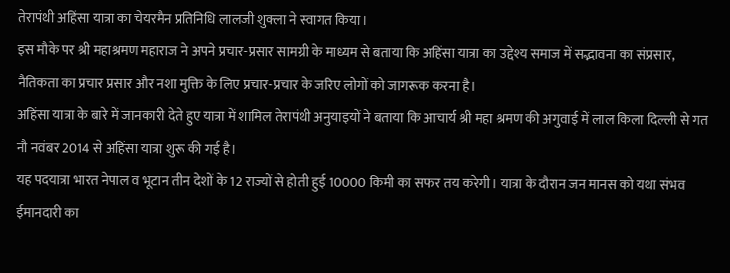तेरापंथी अहिंसा यात्रा का चेयरमैन प्रतिनिधि लालजी शुक्ला ने स्वागत किया।
इस मौके पर श्री महाश्रमण महाराज ने अपने प्रचार-प्रसार सामग्री के माध्यम से बताया कि अहिंसा यात्रा का उद्देश्य समाज में सद्भावना का संप्रसार, नैतिकता का प्रचार प्रसार और नशा मुक्ति के लिए प्रचार-प्रचार के जरिए लोगों को जागरूक करना है।
अहिंसा यात्रा के बारे में जानकारी देते हुए यात्रा में शामिल तेरापंथी अनुयाइयों ने बताया कि आचार्य श्री महा श्रमण की अगुवाई में लाल किला दिल्ली से गत नौ नवंबर 2014 से अहिंसा यात्रा शुरू की गई है।
यह पदयात्रा भारत नेपाल व भूटान तीन देशों के 12 राज्यों से होती हुई 10000 किमी का सफर तय करेगी। यात्रा के दौरान जन मानस को यथा संभव ईमानदारी का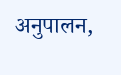अनुपालन,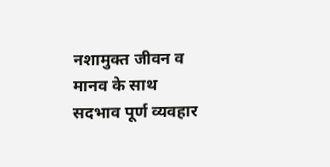नशामुक्त जीवन व मानव के साथ सदभाव पूर्ण व्यवहार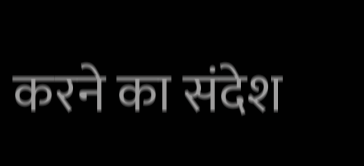करने का संदेश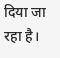दिया जा रहा है।